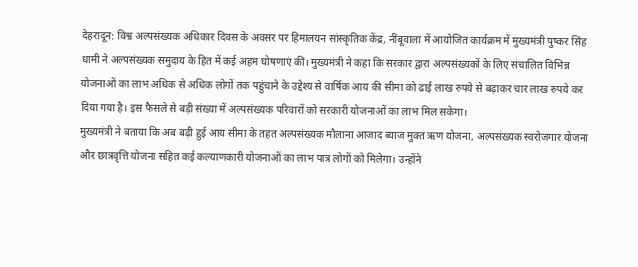देहरादून: विश्व अल्पसंख्यक अधिकार दिवस के अवसर पर हिमालयन सांस्कृतिक केंद्र, नींबूवाला में आयोजित कार्यक्रम में मुख्यमंत्री पुष्कर सिंह धामी ने अल्पसंख्यक समुदाय के हित में कई अहम घोषणाएं कीं। मुख्यमंत्री ने कहा कि सरकार द्वारा अल्पसंख्यकों के लिए संचालित विभिन्न योजनाओं का लाभ अधिक से अधिक लोगों तक पहुंचाने के उद्देश्य से वार्षिक आय की सीमा को ढाई लाख रुपये से बढ़ाकर चार लाख रुपये कर दिया गया है। इस फैसले से बड़ी संख्या में अल्पसंख्यक परिवारों को सरकारी योजनाओं का लाभ मिल सकेगा।
मुख्यमंत्री ने बताया कि अब बढ़ी हुई आय सीमा के तहत अल्पसंख्यक मौलाना आजाद ब्याज मुक्त ऋण योजना, अल्पसंख्यक स्वरोजगार योजना और छात्रवृत्ति योजना सहित कई कल्याणकारी योजनाओं का लाभ पात्र लोगों को मिलेगा। उन्होंने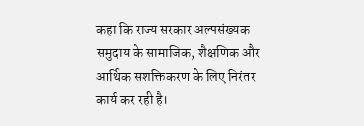कहा कि राज्य सरकार अल्पसंख्यक समुदाय के सामाजिक, शैक्षणिक और आर्थिक सशक्तिकरण के लिए निरंतर कार्य कर रही है।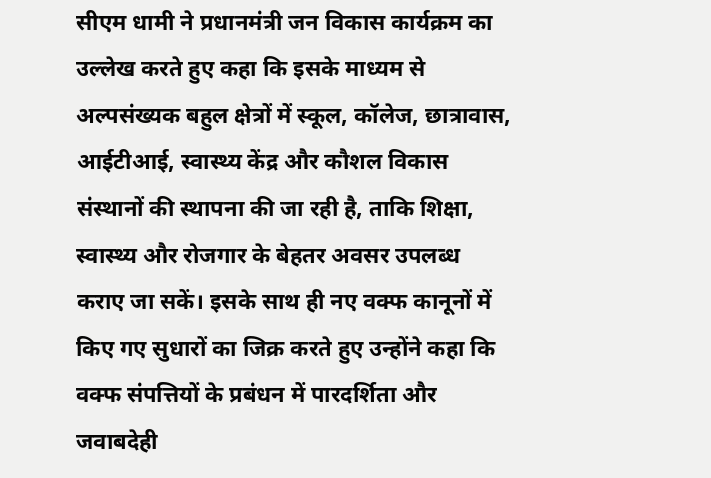सीएम धामी ने प्रधानमंत्री जन विकास कार्यक्रम का उल्लेख करते हुए कहा कि इसके माध्यम से अल्पसंख्यक बहुल क्षेत्रों में स्कूल, कॉलेज, छात्रावास, आईटीआई, स्वास्थ्य केंद्र और कौशल विकास संस्थानों की स्थापना की जा रही है, ताकि शिक्षा, स्वास्थ्य और रोजगार के बेहतर अवसर उपलब्ध कराए जा सकें। इसके साथ ही नए वक्फ कानूनों में किए गए सुधारों का जिक्र करते हुए उन्होंने कहा कि वक्फ संपत्तियों के प्रबंधन में पारदर्शिता और जवाबदेही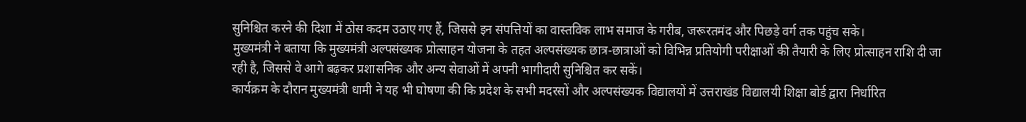सुनिश्चित करने की दिशा में ठोस कदम उठाए गए हैं, जिससे इन संपत्तियों का वास्तविक लाभ समाज के गरीब, जरूरतमंद और पिछड़े वर्ग तक पहुंच सके।
मुख्यमंत्री ने बताया कि मुख्यमंत्री अल्पसंख्यक प्रोत्साहन योजना के तहत अल्पसंख्यक छात्र-छात्राओं को विभिन्न प्रतियोगी परीक्षाओं की तैयारी के लिए प्रोत्साहन राशि दी जा रही है, जिससे वे आगे बढ़कर प्रशासनिक और अन्य सेवाओं में अपनी भागीदारी सुनिश्चित कर सकें।
कार्यक्रम के दौरान मुख्यमंत्री धामी ने यह भी घोषणा की कि प्रदेश के सभी मदरसों और अल्पसंख्यक विद्यालयों में उत्तराखंड विद्यालयी शिक्षा बोर्ड द्वारा निर्धारित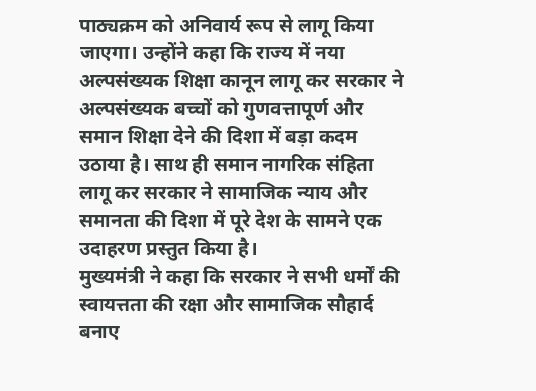पाठ्यक्रम को अनिवार्य रूप से लागू किया जाएगा। उन्होंने कहा कि राज्य में नया अल्पसंख्यक शिक्षा कानून लागू कर सरकार ने अल्पसंख्यक बच्चों को गुणवत्तापूर्ण और समान शिक्षा देने की दिशा में बड़ा कदम उठाया है। साथ ही समान नागरिक संहिता लागू कर सरकार ने सामाजिक न्याय और समानता की दिशा में पूरे देश के सामने एक उदाहरण प्रस्तुत किया है।
मुख्यमंत्री ने कहा कि सरकार ने सभी धर्मों की स्वायत्तता की रक्षा और सामाजिक सौहार्द बनाए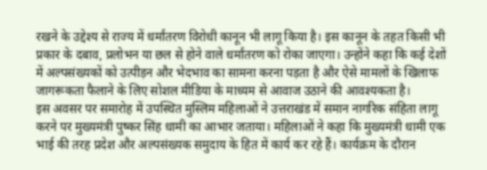रखने के उद्देश्य से राज्य में धर्मांतरण विरोधी कानून भी लागू किया है। इस कानून के तहत किसी भी प्रकार के दबाव, प्रलोभन या छल से होने वाले धर्मांतरण को रोका जाएगा। उन्होंने कहा कि कई देशों में अल्पसंख्यकों को उत्पीड़न और भेदभाव का सामना करना पड़ता है और ऐसे मामलों के खिलाफ जागरूकता फैलाने के लिए सोशल मीडिया के माध्यम से आवाज उठाने की आवश्यकता है।
इस अवसर पर समारोह में उपस्थित मुस्लिम महिलाओं ने उत्तराखंड में समान नागरिक संहिता लागू करने पर मुख्यमंत्री पुष्कर सिंह धामी का आभार जताया। महिलाओं ने कहा कि मुख्यमंत्री धामी एक भाई की तरह प्रदेश और अल्पसंख्यक समुदाय के हित में कार्य कर रहे हैं। कार्यक्रम के दौरान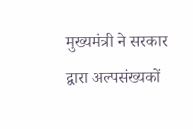मुख्यमंत्री ने सरकार द्वारा अल्पसंख्यकों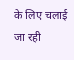के लिए चलाई जा रही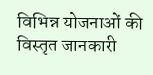विभिन्न योजनाओं की विस्तृत जानकारी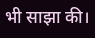भी साझा की।